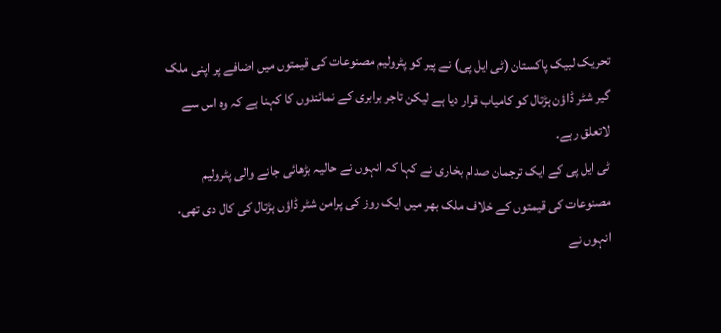تحریک لبیک پاکستان (ٹی ایل پی) نے پیر کو پٹرولیم مصنوعات کی قیمتوں میں اضافے پر اپنی ملک گیر شٹر ڈاؤن ہڑتال کو کامیاب قرار دیا ہے لیکن تاجر برابری کے نمائندوں کا کہنا ہے کہ وہ اس سے لاتعلق رہے۔
ٹی ایل پی کے ایک ترجمان صدام بخاری نے کہا کہ انہوں نے حالیہ بڑھائی جانے والی پٹرولیم مصنوعات کی قیمتوں کے خلاف ملک بھر میں ایک روز کی پرامن شٹر ڈاؤں ہڑتال کی کال دی تھی۔
انہوں نے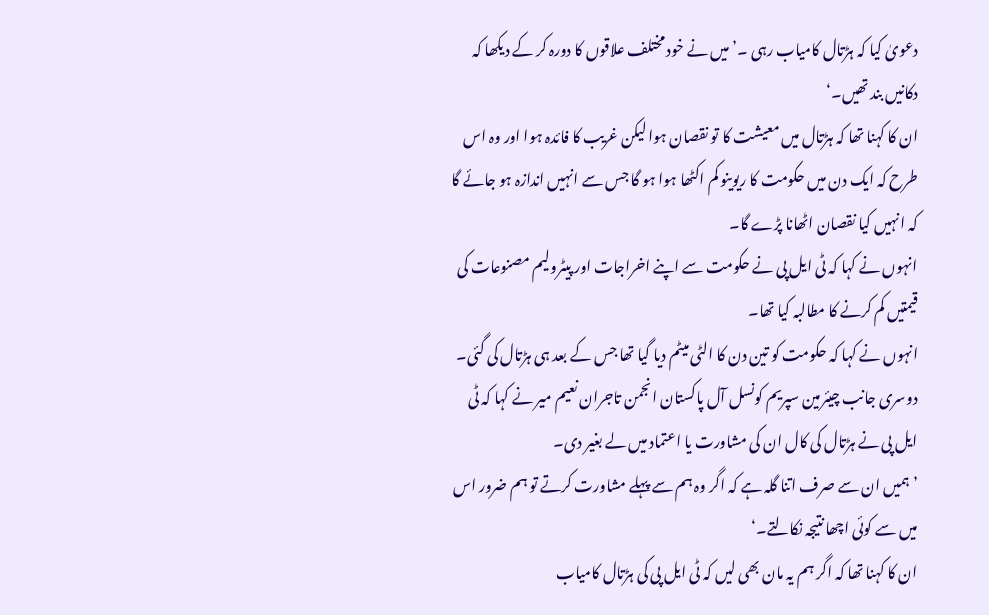دعویٰ کیا کہ ہڑتال کامیاب رہی ۔’میں نے خود مختلف علاقوں کا دورہ کر کے دیکھا کہ دکانیں بند تھیں۔‘
ان کا کہنا تھا کہ ہڑتال میں معیشت کا تو نقصان ہوا لیکن غریب کا فائدہ ہوا اور وہ اس طرح کہ ایک دن میں حکومت کا ریوینو کم اکٹھا ہوا ہو گا جس سے انہیں اندازہ ہو جائے گا کہ انہیں کیا نقصان اٹھانا پڑے گا۔
انہوں نے کہا کہ ٹی ایل پی نے حکومت سے اپنے اخراجات اور پیٹرولیم مصنوعات کی قیمتیں کم کرنے کا مطالبہ کیا تھا۔
انہوں نے کہا کہ حکومت کو تین دن کا الٹی میٹم دیا گیا تھا جس کے بعد ہی ہڑتال کی گئی۔
دوسری جانب چیئرمین سپریم کونسل آل پاکستان انجمن تاجران نعیم میر نے کہا کہ ٹی ایل پی نے ہڑتال کی کال ان کی مشاورت یا اعتماد میں لے بغیر دی۔
’ہمیں ان سے صرف اتنا گلہ ہے کہ اگر وہ ہم سے پہلے مشاورت کرتے تو ہم ضرور اس میں سے کوئی اچھا نتیجہ نکالتے۔‘
ان کا کہنا تھا کہ اگر ہم یہ مان بھی لیں کہ ٹی ایل پی کی ہڑتال کامیاب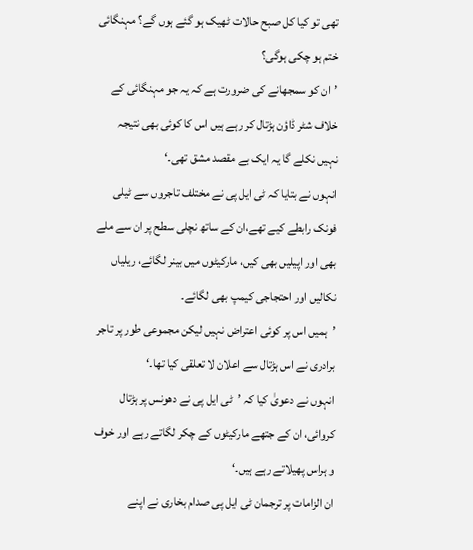تھی تو کیا کل صبح حالات ٹھیک ہو گئے ہوں گے؟ مہنگائی ختم ہو چکی ہوگی؟
’ان کو سمجھانے کی ضرورت ہے کہ یہ جو مہنگائی کے خلاف شٹر ڈاؤن ہڑتال کر رہے ہیں اس کا کوئی بھی نتیجہ نہیں نکلے گا یہ ایک بے مقصد مشق تھی۔‘
انہوں نے بتایا کہ ٹی ایل پی نے مختلف تاجروں سے ٹیلی فونک رابطے کیے تھے،ان کے ساتھ نچلی سطح پر ان سے ملے بھی اور اپیلیں بھی کیں، مارکیٹوں میں بینر لگائے، ریلیاں نکالیں اور احتجاجی کیمپ بھی لگائے۔
’ہمیں اس پر کوئی اعتراض نہیں لیکن مجموعی طور پر تاجر برادری نے اس ہڑتال سے اعلان لا تعلقی کیا تھا۔‘
انہوں نے دعویٰ کیا کہ ’ٹی ایل پی نے دھونس پر ہڑتال کروائی، ان کے جتھے مارکیٹوں کے چکر لگاتے رہے اور خوف و ہراس پھیلاتے رہے ہیں۔‘
ان الزامات پر ترجمان ٹی ایل پی صدام بخاری نے اپنے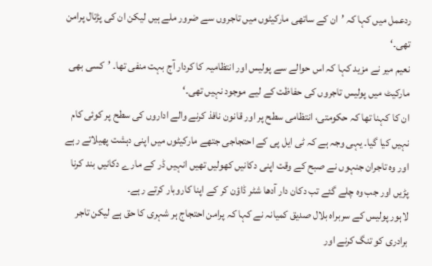ردعمل میں کہا کہ ’ان کے ساتھی مارکیٹوں میں تاجروں سے ضرور ملے ہیں لیکن ان کی پڑتال پرامن تھی۔‘
نعیم میر نے مزید کہا کہ اس حوالے سے پولیس اور انتظامیہ کا کردار آج بہت منفی تھا۔ ’کسی بھی مارکیٹ میں پولیس تاجروں کی حفاظت کے لیے موجود نہیں تھی۔‘
ان کا کہنا تھا کہ حکومتی، انتظامی سطح پر اور قانون نافذ کرنے والے اداروں کی سطح پر کوئی کام نہیں کیا گیا۔ یہی وجہ ہے کہ ٹی ایل پی کے احتجاجی جتھے مارکیٹوں میں اپنی دہشت پھیلاتے رہے اور وہ تاجران جنہوں نے صبح کے وقت اپنی دکانیں کھولیں تھیں انہیں ڈر کے مارے دکانیں بند کرنا پڑیں اور جب وہ چلے گئے تب دکان دار آدھا شٹر ڈاؤن کر کے اپنا کاروبار کرتے رہے۔
لاہور پولیس کے سربراہ بلال صدیق کمیانہ نے کہا کہ پرامن احتجاج ہر شہری کا حق ہے لیکن تاجر برادری کو تنگ کرنے اور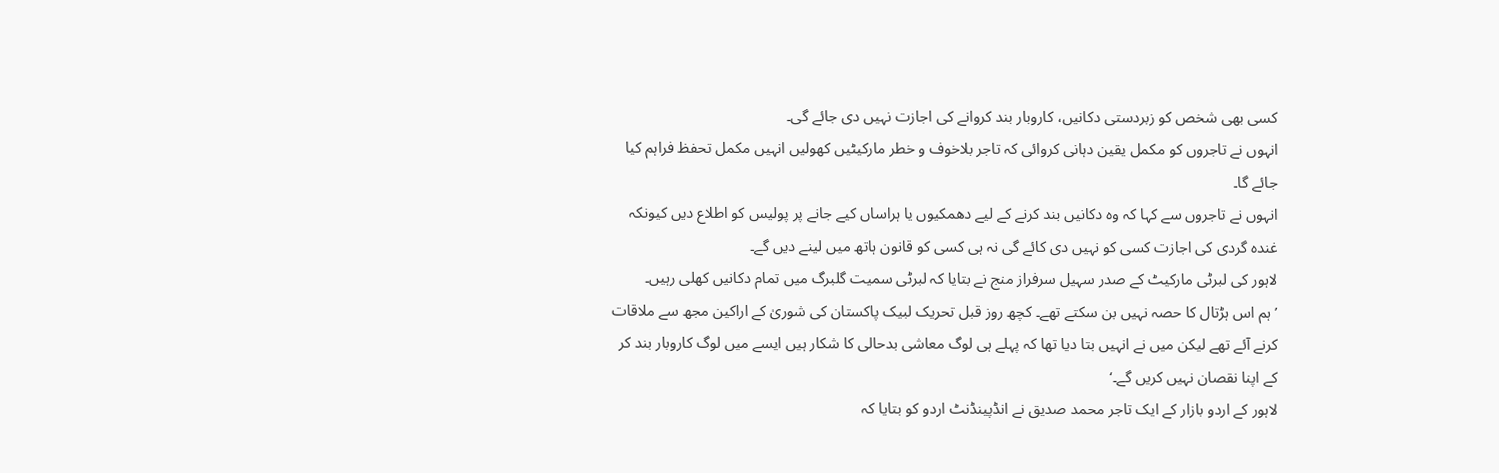کسی بھی شخص کو زبردستی دکانیں، کاروبار بند کروانے کی اجازت نہیں دی جائے گی۔
انہوں نے تاجروں کو مکمل یقین دہانی کروائی کہ تاجر بلاخوف و خطر مارکیٹیں کھولیں انہیں مکمل تحفظ فراہم کیا جائے گا۔
انہوں نے تاجروں سے کہا کہ وہ دکانیں بند کرنے کے لیے دھمکیوں یا ہراساں کیے جانے پر پولیس کو اطلاع دیں کیونکہ غندہ گردی کی اجازت کسی کو نہیں دی کائے گی نہ ہی کسی کو قانون ہاتھ میں لینے دیں گے۔
لاہور کی لبرٹی مارکیٹ کے صدر سہیل سرفراز منج نے بتایا کہ لبرٹی سمیت گلبرگ میں تمام دکانیں کھلی رہیں۔
’ہم اس ہڑتال کا حصہ نہیں بن سکتے تھے۔ کچھ روز قبل تحریک لبیک پاکستان کی شوریٰ کے اراکین مجھ سے ملاقات کرنے آئے تھے لیکن میں نے انہیں بتا دیا تھا کہ پہلے ہی لوگ معاشی بدحالی کا شکار ہیں ایسے میں لوگ کاروبار بند کر کے اپنا نقصان نہیں کریں گے۔‘
لاہور کے اردو بازار کے ایک تاجر محمد صدیق نے انڈپینڈنٹ اردو کو بتایا کہ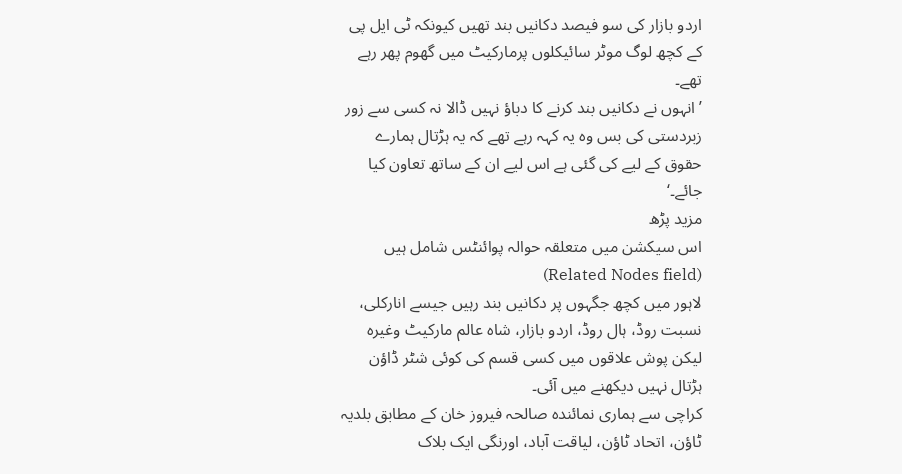اردو بازار کی سو فیصد دکانیں بند تھیں کیونکہ ٹی ایل پی کے کچھ لوگ موٹر سائیکلوں پرمارکیٹ میں گھوم پھر رہے تھے۔
’انہوں نے دکانیں بند کرنے کا دباؤ نہیں ڈالا نہ کسی سے زور زبردستی کی بس وہ یہ کہہ رہے تھے کہ یہ ہڑتال ہمارے حقوق کے لیے کی گئی ہے اس لیے ان کے ساتھ تعاون کیا جائے۔‘
مزید پڑھ
اس سیکشن میں متعلقہ حوالہ پوائنٹس شامل ہیں (Related Nodes field)
لاہور میں کچھ جگہوں پر دکانیں بند رہیں جیسے انارکلی، نسبت روڈ، ہال روڈ، اردو بازار، شاہ عالم مارکیٹ وغیرہ لیکن پوش علاقوں میں کسی قسم کی کوئی شٹر ڈاؤن ہڑتال نہیں دیکھنے میں آئی۔
کراچی سے ہماری نمائندہ صالحہ فیروز خان کے مطابق بلدیہ ٹاؤن، اتحاد ٹاؤن، لیاقت آباد، اورنگی ایک بلاک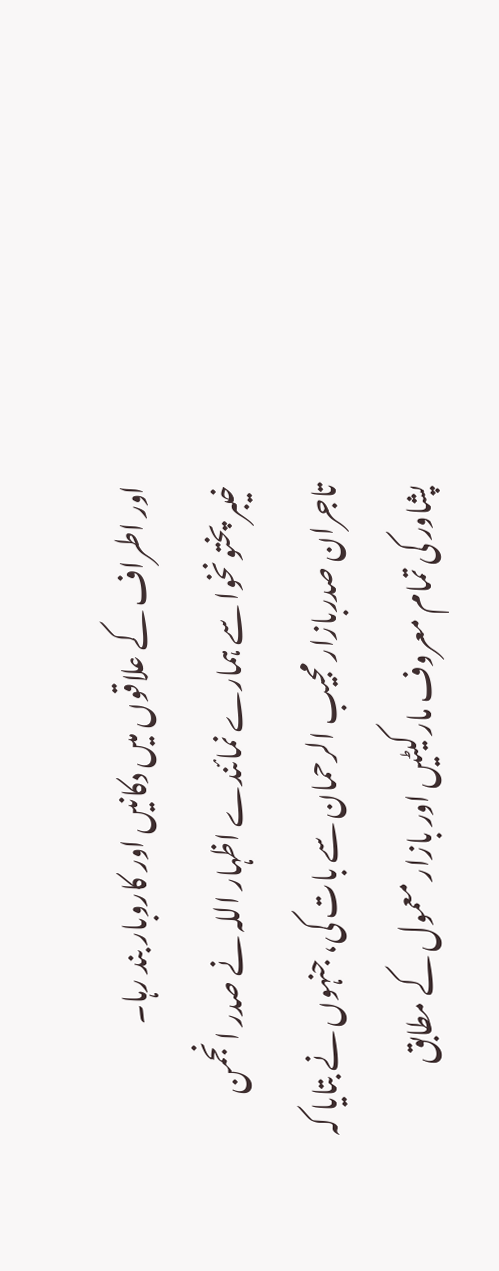اور اطراف کے علاقوں میں دکانیں اور کاروبار بند رہا۔
خیبر پختونخوا سے ہمارے نمائندے اظہار اللہ نے صدر انجمن تاجران صدربازار مجیب الرحمان سے بات کی، جنہوں نے بتایا کہ پشاور کی تمام معروف مارکیٹیں اور بازار معمول کے مطابق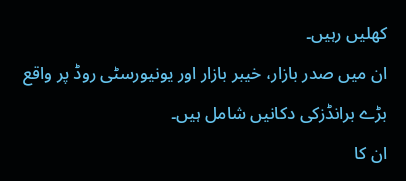کھلیں رہیں۔
ان میں صدر بازار، خیبر بازار اور یونیورسٹی روڈ پر واقع بڑے برانڈزکی دکانیں شامل ہیں۔
ان کا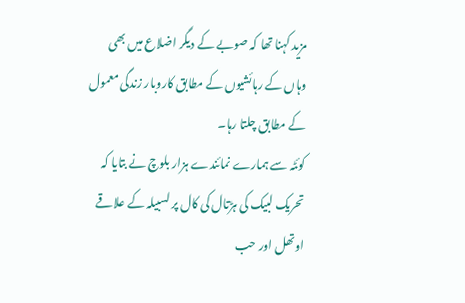مزید کہنا تھا کہ صوبے کے دیگر اضلاع میں بھی وہاں کے رہائشیوں کے مطابق کاروبار زندگی معمول کے مطابق چلتا رہا۔
کوئٹہ سے ہمارے نمائندے ہزار بلوچ نے بتایا کہ تحریک لبیک کی ہڑتال کی کال پر لسبیلہ کے علاقے اوتھل اور حب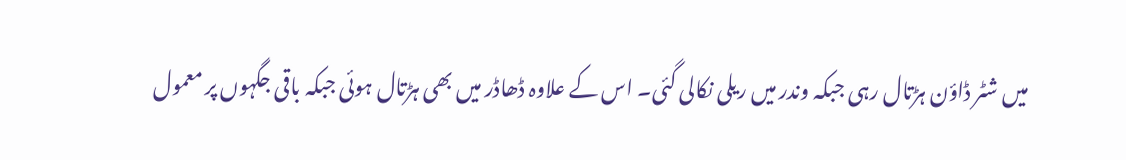میں شٹر ڈاؤن ہڑتال رہی جبکہ وندر میں ریلی نکالی گئی۔ اس کے علاوہ ڈھاڈر میں بھی ہڑتال ہوئی جبکہ باقی جگہوں پر معمول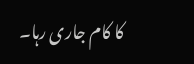کا کام جاری رہا۔